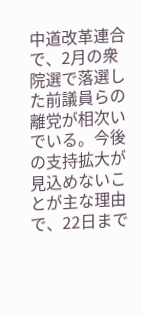中道改革連合で、2月の衆院選で落選した前議員らの離党が相次いでいる。今後の支持拡大が見込めないことが主な理由で、22日まで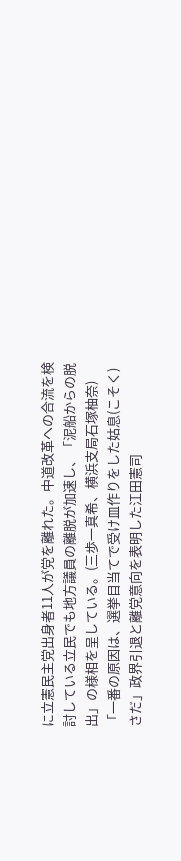に立憲民主党出身者11人が党を離れた。中道改革への合流を検討している立民でも地方議員の離脱が加速し、「泥船からの脱出」の様相を呈している。(三歩一真希、横浜支局石塚柚奈)「一番の原因は、選挙目当てで受け皿作りをした姑息(こそく)さだ」政界引退と離党意向を表明した江田憲司